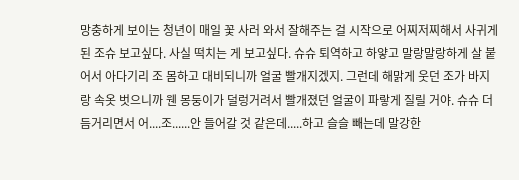망충하게 보이는 청년이 매일 꽃 사러 와서 잘해주는 걸 시작으로 어찌저찌해서 사귀게 된 조슈 보고싶다. 사실 떡치는 게 보고싶다. 슈슈 퇴역하고 하얗고 말랑말랑하게 살 붙어서 아다기리 조 몸하고 대비되니까 얼굴 빨개지겠지. 그런데 해맑게 웃던 조가 바지랑 속옷 벗으니까 웬 몽둥이가 덜렁거려서 빨개졌던 얼굴이 파랗게 질릴 거야. 슈슈 더듬거리면서 어....조......안 들어갈 것 같은데.....하고 슬슬 빼는데 말강한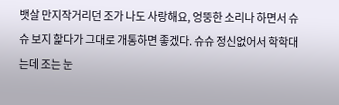뱃살 만지작거리던 조가 나도 사랑해요, 엉뚱한 소리나 하면서 슈슈 보지 핥다가 그대로 개통하면 좋겠다. 슈슈 정신없어서 학학대는데 조는 눈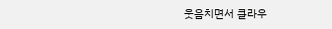웃음치면서 클라우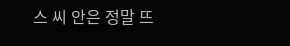스 씨 안은 정말 뜨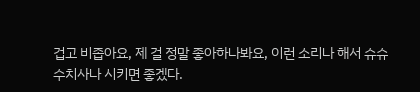겁고 비좁아요, 제 걸 정말 좋아하나봐요, 이런 소리나 해서 슈슈 수치사나 시키면 좋겠다.